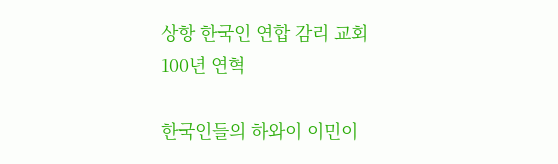상항 한국인 연합 감리 교회 100년 연혁

한국인들의 하와이 이민이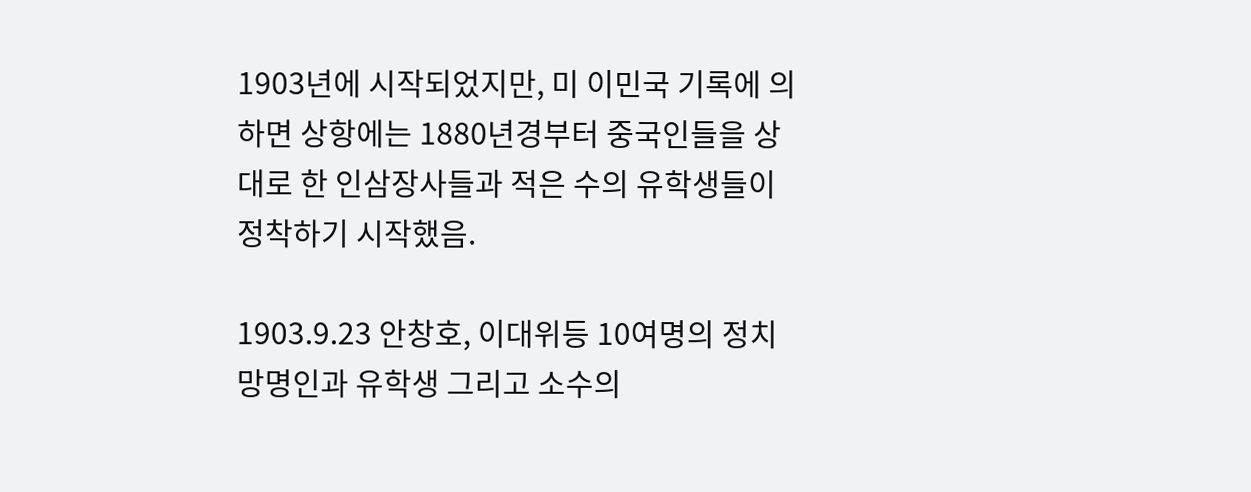1903년에 시작되었지만, 미 이민국 기록에 의하면 상항에는 1880년경부터 중국인들을 상대로 한 인삼장사들과 적은 수의 유학생들이 정착하기 시작했음.

1903.9.23 안창호, 이대위등 10여명의 정치 망명인과 유학생 그리고 소수의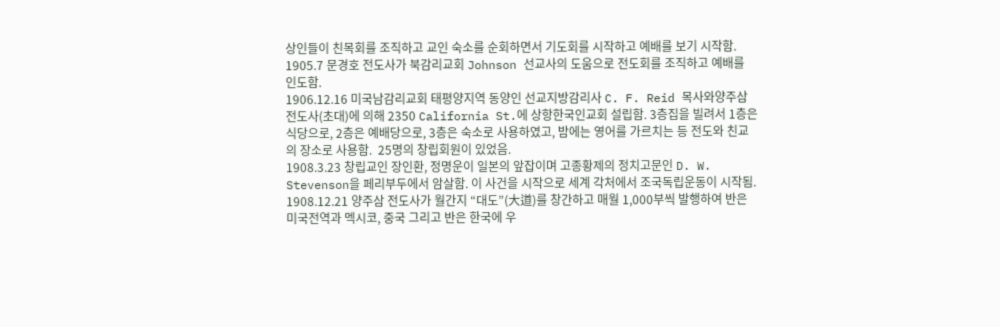상인들이 친목회를 조직하고 교인 숙소를 순회하면서 기도회를 시작하고 예배를 보기 시작함.
1905.7 문경호 전도사가 북감리교회 Johnson 선교사의 도움으로 전도회를 조직하고 예배를 인도함.
1906.12.16 미국남감리교회 태평양지역 동양인 선교지방감리사 C. F. Reid 목사와양주삼 전도사(초대)에 의해 2350 California St.에 상항한국인교회 설립함. 3층집을 빌려서 1층은 식당으로, 2층은 예배당으로, 3층은 숙소로 사용하였고, 밤에는 영어를 가르치는 등 전도와 친교의 장소로 사용함.  25명의 창립회원이 있었음.
1908.3.23 창립교인 장인환, 정명운이 일본의 앞잡이며 고종황제의 정치고문인 D. W. Stevenson을 페리부두에서 암살함. 이 사건을 시작으로 세계 각처에서 조국독립운동이 시작됨.
1908.12.21 양주삼 전도사가 월간지 “대도”(大道)를 창간하고 매월 1,000부씩 발행하여 반은 미국전역과 멕시코, 중국 그리고 반은 한국에 우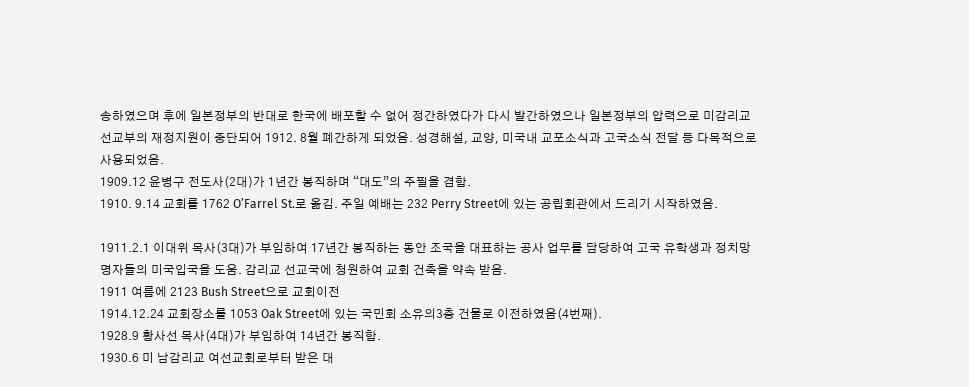송하였으며 후에 일본정부의 반대로 한국에 배포할 수 없어 정간하였다가 다시 발간하였으나 일본정부의 압력으로 미감리교 선교부의 재정지원이 중단되어 1912. 8월 폐간하게 되었음. 성경해설, 교양, 미국내 교포소식과 고국소식 전달 등 다목적으로 사용되었음.
1909.12 윤병구 전도사(2대)가 1년간 봉직하며 “대도”의 주필을 겸함.
1910. 9.14 교회를 1762 O’Farrel St.로 옮김. 주일 예배는 232 Perry Street에 있는 공립회관에서 드리기 시작하였음.

1911.2.1 이대위 목사(3대)가 부임하여 17년간 봉직하는 동안 조국을 대표하는 공사 업무를 담당하여 고국 유학생과 정치망명자들의 미국입국을 도움. 감리교 선교국에 청원하여 교회 건축을 약속 받음.
1911 여름에 2123 Bush Street으로 교회이전
1914.12.24 교회장소를 1053 Oak Street에 있는 국민회 소유의3층 건물로 이전하였음(4번째).
1928.9 황사선 목사(4대)가 부임하여 14년간 봉직함.
1930.6 미 남감리교 여선교회로부터 받은 대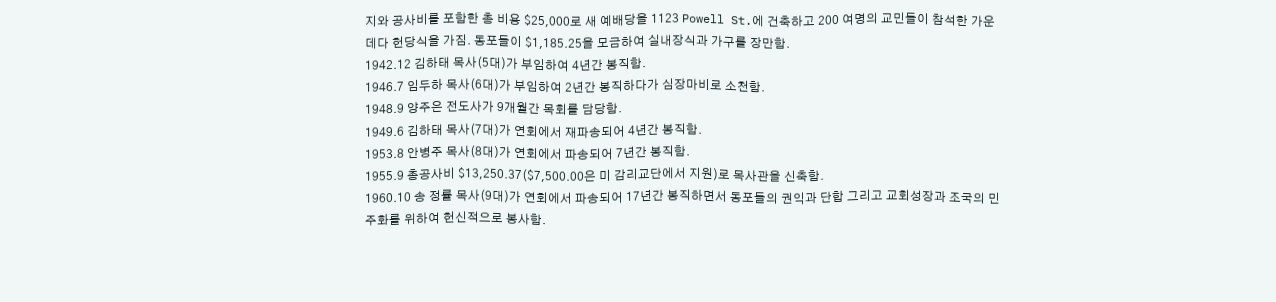지와 공사비를 포함한 총 비용 $25,000로 새 예배당을 1123 Powell St.에 건축하고 200 여명의 교민들이 참석한 가운데다 헌당식을 가짐. 동포들이 $1,185.25을 모금하여 실내장식과 가구를 장만함.
1942.12 김하태 목사(5대)가 부임하여 4년간 봉직함.
1946.7 임두하 목사(6대)가 부임하여 2년간 봉직하다가 심장마비로 소천함.
1948.9 양주은 전도사가 9개월간 목회를 담당함.
1949.6 김하태 목사(7대)가 연회에서 재파송되어 4년간 봉직함.
1953.8 안병주 목사(8대)가 연회에서 파송되어 7년간 봉직함.
1955.9 총공사비 $13,250.37($7,500.00은 미 감리교단에서 지원)로 목사관을 신축함.
1960.10 송 정률 목사(9대)가 연회에서 파송되어 17년간 봉직하면서 동포들의 권익과 단합 그리고 교회성장과 조국의 민주화를 위하여 헌신적으로 봉사함.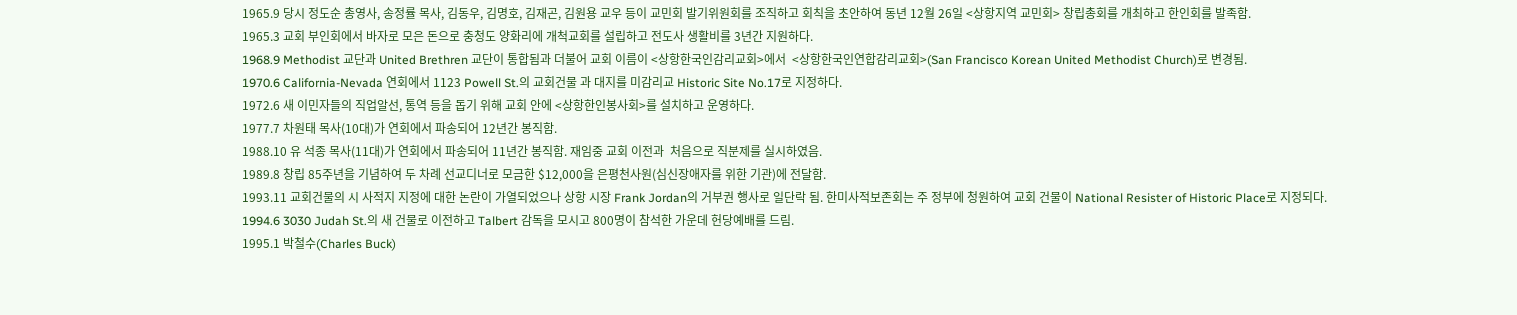1965.9 당시 정도순 총영사, 송정률 목사, 김동우, 김명호, 김재곤, 김원용 교우 등이 교민회 발기위원회를 조직하고 회칙을 초안하여 동년 12월 26일 <상항지역 교민회> 창립총회를 개최하고 한인회를 발족함.
1965.3 교회 부인회에서 바자로 모은 돈으로 충청도 양화리에 개척교회를 설립하고 전도사 생활비를 3년간 지원하다.
1968.9 Methodist 교단과 United Brethren 교단이 통합됨과 더불어 교회 이름이 <상항한국인감리교회>에서  <상항한국인연합감리교회>(San Francisco Korean United Methodist Church)로 변경됨.
1970.6 California-Nevada 연회에서 1123 Powell St.의 교회건물 과 대지를 미감리교 Historic Site No.17로 지정하다.
1972.6 새 이민자들의 직업알선, 통역 등을 돕기 위해 교회 안에 <상항한인봉사회>를 설치하고 운영하다.
1977.7 차원태 목사(10대)가 연회에서 파송되어 12년간 봉직함.
1988.10 유 석종 목사(11대)가 연회에서 파송되어 11년간 봉직함. 재임중 교회 이전과  처음으로 직분제를 실시하였음.
1989.8 창립 85주년을 기념하여 두 차례 선교디너로 모금한 $12,000을 은평천사원(심신장애자를 위한 기관)에 전달함.
1993.11 교회건물의 시 사적지 지정에 대한 논란이 가열되었으나 상항 시장 Frank Jordan의 거부권 행사로 일단락 됨. 한미사적보존회는 주 정부에 청원하여 교회 건물이 National Resister of Historic Place로 지정되다.
1994.6 3030 Judah St.의 새 건물로 이전하고 Talbert 감독을 모시고 800명이 참석한 가운데 헌당예배를 드림.
1995.1 박철수(Charles Buck)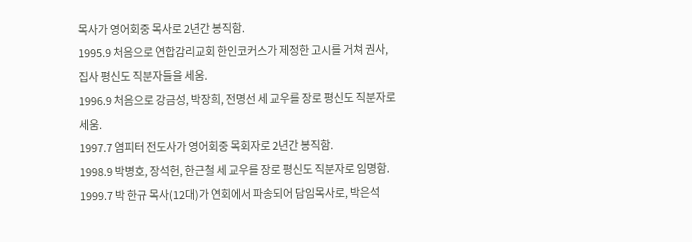목사가 영어회중 목사로 2년간 봉직함.
1995.9 처음으로 연합감리교회 한인코커스가 제정한 고시를 거쳐 권사, 집사 평신도 직분자들을 세움.
1996.9 처음으로 강금성, 박장희, 전명선 세 교우를 장로 평신도 직분자로 세움.
1997.7 염피터 전도사가 영어회중 목회자로 2년간 봉직함.
1998.9 박병호, 장석헌, 한근철 세 교우를 장로 평신도 직분자로 임명함.
1999.7 박 한규 목사(12대)가 연회에서 파송되어 담임목사로, 박은석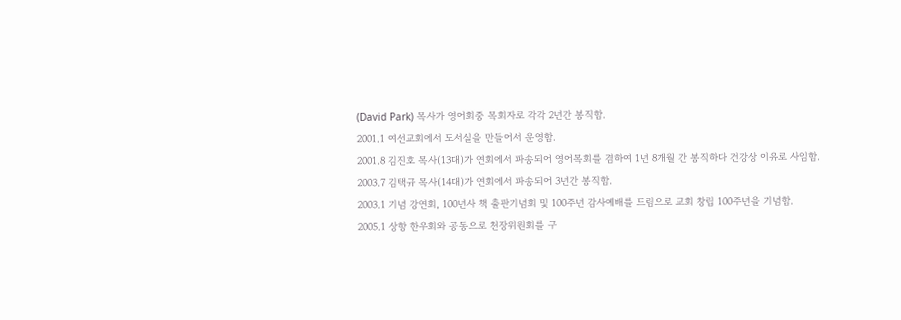(David Park) 목사가 영어회중 목회자로 각각 2년간 봉직함.
2001.1 여선교회에서 도서실을 만들어서 운영함.
2001.8 김진호 목사(13대)가 연회에서 파송되어 영어목회를 겸하여 1년 8개월 간 봉직하다 건강상 이유로 사임함.
2003.7 김택규 목사(14대)가 연회에서 파송되어 3년간 봉직함.
2003.1 기념 강연회, 100년사 책 출판기념회 및 100주년 감사예배를 드림으로 교회 창립 100주년을 기념함.
2005.1 상항 한우회와 공동으로 천장위원회를 구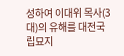성하여 이대위 목사(3대)의 유해를 대전국립묘지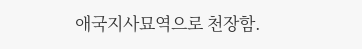애국지사묘역으로 천장함.